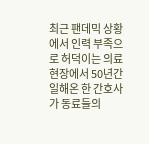최근 팬데믹 상황에서 인력 부족으로 허덕이는 의료 현장에서 50년간 일해온 한 간호사가 동료들의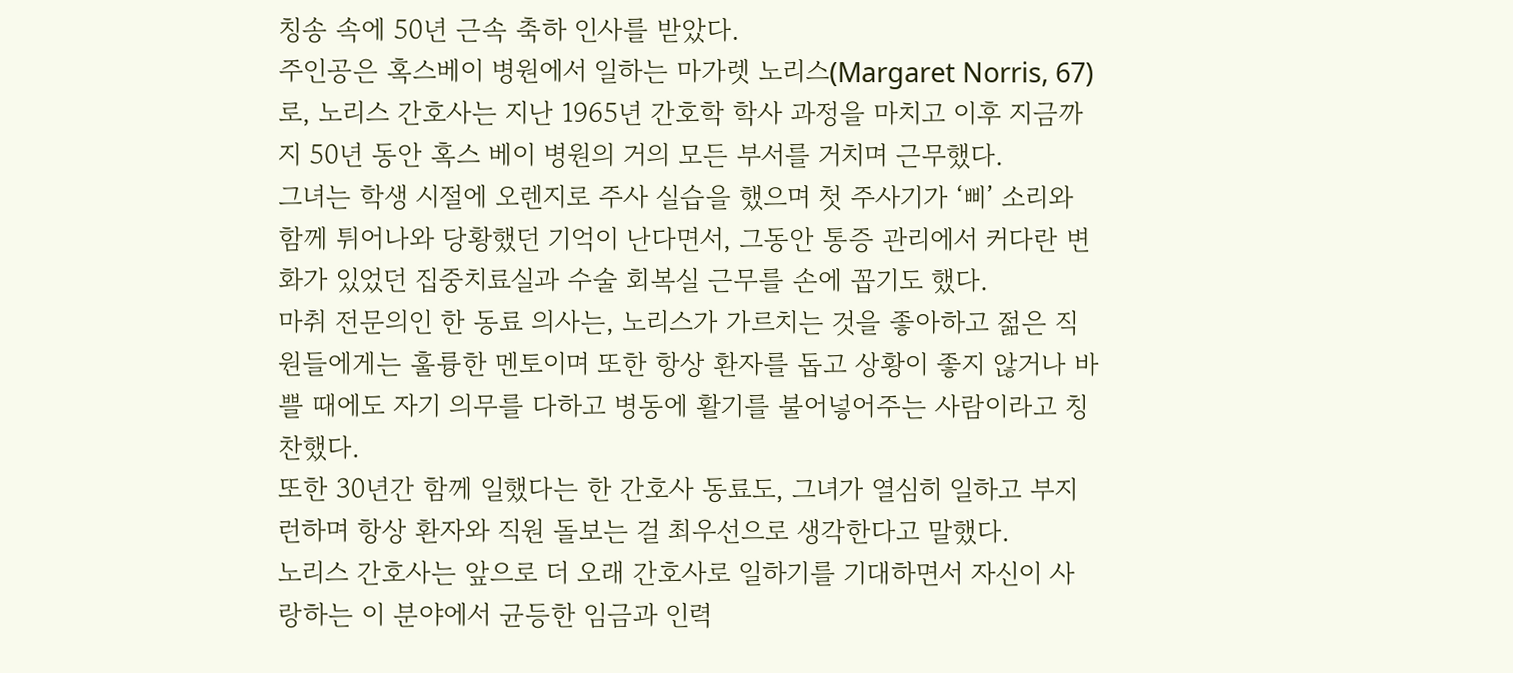칭송 속에 50년 근속 축하 인사를 받았다.
주인공은 혹스베이 병원에서 일하는 마가렛 노리스(Margaret Norris, 67)로, 노리스 간호사는 지난 1965년 간호학 학사 과정을 마치고 이후 지금까지 50년 동안 혹스 베이 병원의 거의 모든 부서를 거치며 근무했다.
그녀는 학생 시절에 오렌지로 주사 실습을 했으며 첫 주사기가 ‘삐’ 소리와 함께 튀어나와 당황했던 기억이 난다면서, 그동안 통증 관리에서 커다란 변화가 있었던 집중치료실과 수술 회복실 근무를 손에 꼽기도 했다.
마취 전문의인 한 동료 의사는, 노리스가 가르치는 것을 좋아하고 젊은 직원들에게는 훌륭한 멘토이며 또한 항상 환자를 돕고 상황이 좋지 않거나 바쁠 때에도 자기 의무를 다하고 병동에 활기를 불어넣어주는 사람이라고 칭찬했다.
또한 30년간 함께 일했다는 한 간호사 동료도, 그녀가 열심히 일하고 부지런하며 항상 환자와 직원 돌보는 걸 최우선으로 생각한다고 말했다.
노리스 간호사는 앞으로 더 오래 간호사로 일하기를 기대하면서 자신이 사랑하는 이 분야에서 균등한 임금과 인력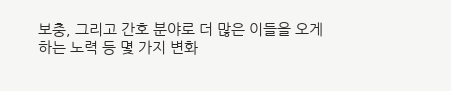보충, 그리고 간호 분야로 더 많은 이들을 오게 하는 노력 등 몇 가지 변화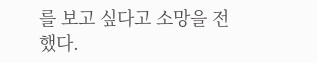를 보고 싶다고 소망을 전했다.